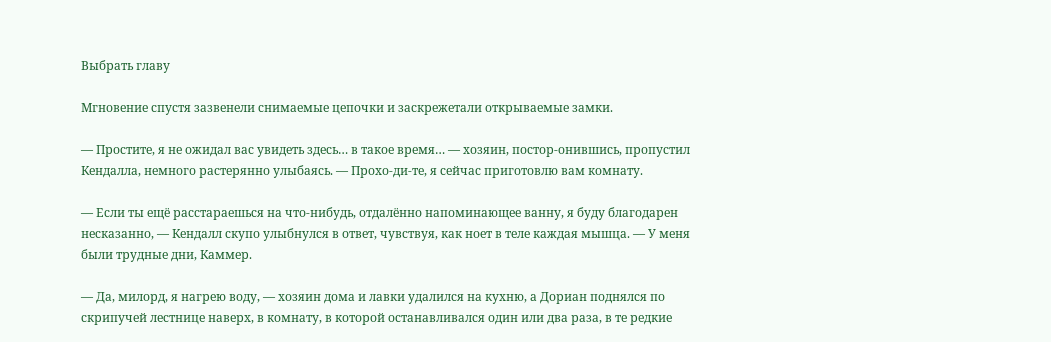Выбрать главу

Мгновение спустя зазвенели снимаемые цепочки и заскрежетали открываемые замки.

— Простите, я не ожидал вас увидеть здесь… в такое время… — хозяин, постор-онившись, пропустил Кендалла, немного растерянно улыбаясь. — Прохо-ди-те, я сейчас приготовлю вам комнату.

— Если ты ещё расстараешься на что-нибудь, отдалённо напоминающее ванну, я буду благодарен несказанно, — Кендалл скупо улыбнулся в ответ, чувствуя, как ноет в теле каждая мышца. — У меня были трудные дни, Каммер.

— Да, милорд, я нагрею воду, — хозяин дома и лавки удалился на кухню, а Дориан поднялся по скрипучей лестнице наверх, в комнату, в которой останавливался один или два раза, в те редкие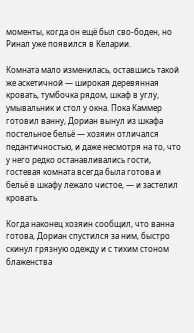моменты, когда он ещё был сво-боден, но Ринал уже появился в Келарии.

Комната мало изменилась, оставшись такой же аскетичной — широкая деревянная кровать, тумбочка рядом, шкаф в углу, умывальник и стол у окна. Пока Каммер готовил ванну, Дориан вынул из шкафа постельное бельё — хозяин отличался педантичностью, и даже несмотря на то, что у него редко останавливались гости, гостевая комната всегда была готова и бельё в шкафу лежало чистое, — и застелил кровать.

Когда наконец хозяин сообщил, что ванна готова, Дориан спустился за ним, быстро скинул грязную одежду и с тихим стоном блаженства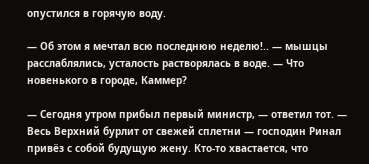опустился в горячую воду.

— Об этом я мечтал всю последнюю неделю!.. — мышцы расслаблялись, усталость растворялась в воде. — Что новенького в городе, Каммер?

— Сегодня утром прибыл первый министр, — ответил тот. — Весь Верхний бурлит от свежей сплетни — господин Ринал привёз с собой будущую жену. Кто-то хвастается, что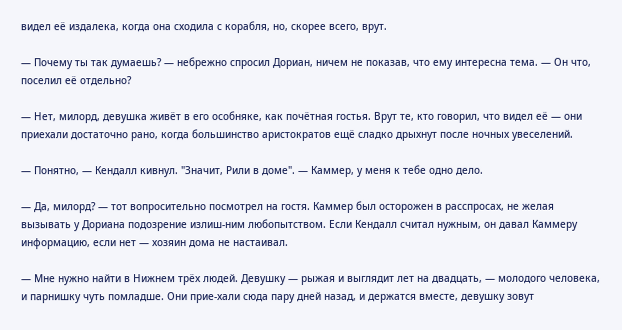видел её издалека, когда она сходила с корабля, но, скорее всего, врут.

— Почему ты так думаешь? — небрежно спросил Дориан, ничем не показав, что ему интересна тема. — Он что, поселил её отдельно?

— Нет, милорд, девушка живёт в его особняке, как почётная гостья. Врут те, кто говорил, что видел её — они приехали достаточно рано, когда большинство аристократов ещё сладко дрыхнут после ночных увеселений.

— Понятно, — Кендалл кивнул. "Значит, Рили в доме". — Каммер, у меня к тебе одно дело.

— Да, милорд? — тот вопросительно посмотрел на гостя. Каммер был осторожен в расспросах, не желая вызывать у Дориана подозрение излиш-ним любопытством. Если Кендалл считал нужным, он давал Каммеру информацию, если нет — хозяин дома не настаивал.

— Мне нужно найти в Нижнем трёх людей. Девушку — рыжая и выглядит лет на двадцать, — молодого человека, и парнишку чуть помладше. Они прие-хали сюда пару дней назад, и держатся вместе, девушку зовут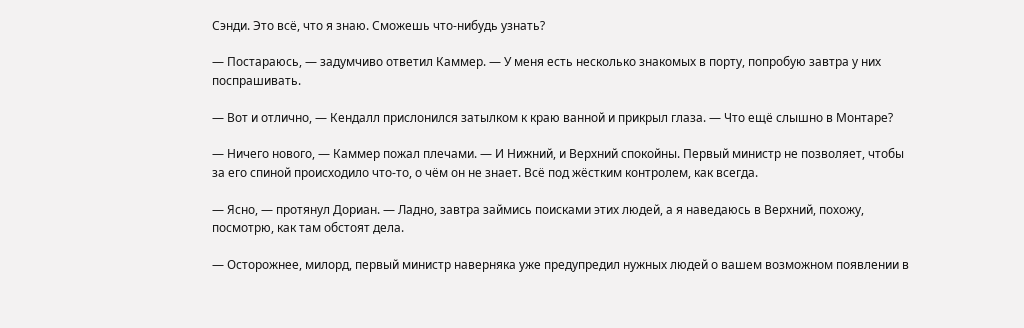Сэнди. Это всё, что я знаю. Сможешь что-нибудь узнать?

— Постараюсь, — задумчиво ответил Каммер. — У меня есть несколько знакомых в порту, попробую завтра у них поспрашивать.

— Вот и отлично, — Кендалл прислонился затылком к краю ванной и прикрыл глаза. — Что ещё слышно в Монтаре?

— Ничего нового, — Каммер пожал плечами. — И Нижний, и Верхний спокойны. Первый министр не позволяет, чтобы за его спиной происходило что-то, о чём он не знает. Всё под жёстким контролем, как всегда.

— Ясно, — протянул Дориан. — Ладно, завтра займись поисками этих людей, а я наведаюсь в Верхний, похожу, посмотрю, как там обстоят дела.

— Осторожнее, милорд, первый министр наверняка уже предупредил нужных людей о вашем возможном появлении в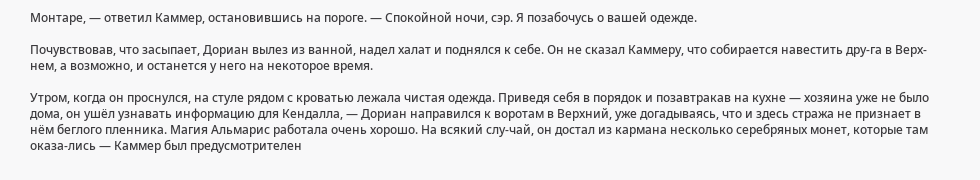Монтаре, — ответил Каммер, остановившись на пороге. — Спокойной ночи, сэр. Я позабочусь о вашей одежде.

Почувствовав, что засыпает, Дориан вылез из ванной, надел халат и поднялся к себе. Он не сказал Каммеру, что собирается навестить дру-га в Верх-нем, а возможно, и останется у него на некоторое время.

Утром, когда он проснулся, на стуле рядом с кроватью лежала чистая одежда. Приведя себя в порядок и позавтракав на кухне — хозяина уже не было дома, он ушёл узнавать информацию для Кендалла, — Дориан направился к воротам в Верхний, уже догадываясь, что и здесь стража не признает в нём беглого пленника. Магия Альмарис работала очень хорошо. На всякий слу-чай, он достал из кармана несколько серебряных монет, которые там оказа-лись — Каммер был предусмотрителен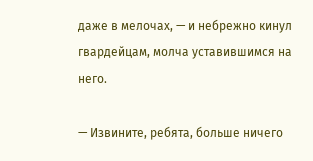даже в мелочах, — и небрежно кинул гвардейцам, молча уставившимся на него.

— Извините, ребята, больше ничего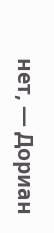нет, — Дориан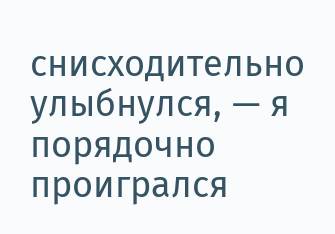снисходительно улыбнулся, — я порядочно проигрался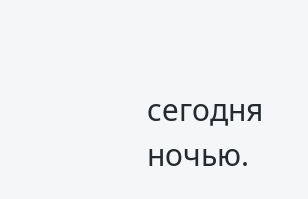сегодня ночью.